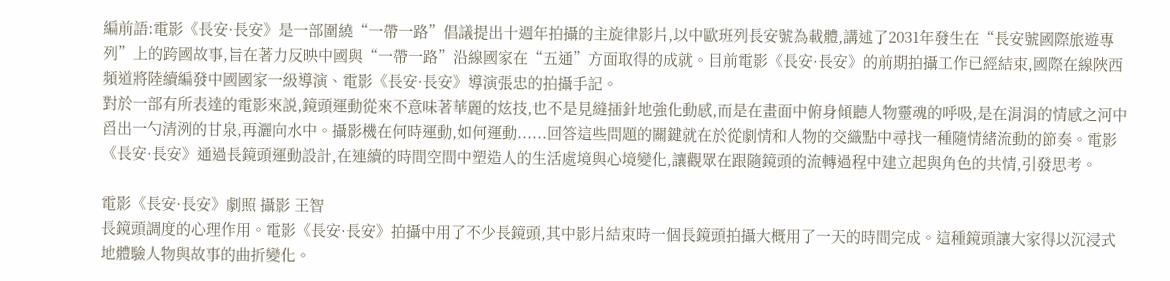編前語:電影《長安·長安》是一部圍繞“一帶一路”倡議提出十週年拍攝的主旋律影片,以中歐班列長安號為載體,講述了2031年發生在“長安號國際旅遊專列”上的跨國故事,旨在著力反映中國與“一帶一路”沿線國家在“五通”方面取得的成就。目前電影《長安·長安》的前期拍攝工作已經結束,國際在線陜西頻道將陸續編發中國國家一級導演、電影《長安·長安》導演張忠的拍攝手記。
對於一部有所表達的電影來説,鏡頭運動從來不意味著華麗的炫技,也不是見縫插針地強化動感,而是在畫面中俯身傾聽人物靈魂的呼吸,是在涓涓的情感之河中舀出一勺清洌的甘泉,再灑向水中。攝影機在何時運動,如何運動......回答這些問題的關鍵就在於從劇情和人物的交織點中尋找一種隨情緒流動的節奏。電影《長安·長安》通過長鏡頭運動設計,在連續的時間空間中塑造人的生活處境與心境變化,讓觀眾在跟隨鏡頭的流轉過程中建立起與角色的共情,引發思考。

電影《長安·長安》劇照 攝影 王智
長鏡頭調度的心理作用。電影《長安·長安》拍攝中用了不少長鏡頭,其中影片結束時一個長鏡頭拍攝大概用了一天的時間完成。這種鏡頭讓大家得以沉浸式地體驗人物與故事的曲折變化。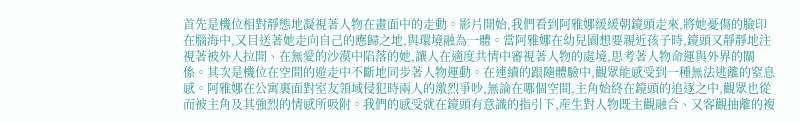首先是機位相對靜態地凝視著人物在畫面中的走動。影片開始,我們看到阿雅娜緩緩朝鏡頭走來,將她憂傷的臉印在腦海中,又目送著她走向自己的應歸之地,與環境融為一體。當阿雅娜在幼兒園想要親近孩子時,鏡頭又靜靜地注視著被外人拉開、在無愛的沙漠中陷落的她,讓人在適度共情中審視著人物的處境,思考著人物命運與外界的關係。其次是機位在空間的遊走中不斷地同步著人物運動。在連續的跟隨體驗中,觀眾能感受到一種無法逃離的窒息感。阿雅娜在公寓裏面對室友領域侵犯時兩人的激烈爭吵,無論在哪個空間,主角始終在鏡頭的追逐之中,觀眾也從而被主角及其強烈的情感所吸附。我們的感受就在鏡頭有意識的指引下,産生對人物既主觀融合、又客觀抽離的複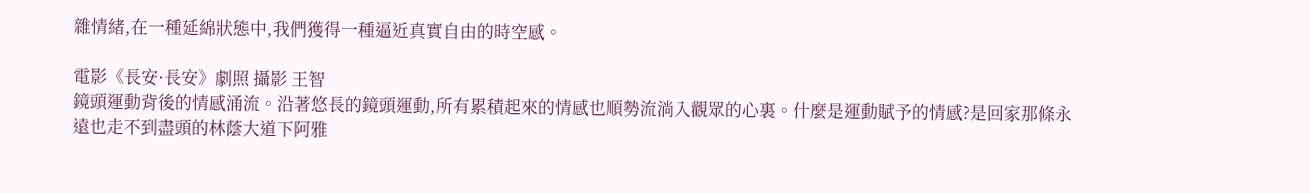雜情緒,在一種延綿狀態中,我們獲得一種逼近真實自由的時空感。

電影《長安·長安》劇照 攝影 王智
鏡頭運動背後的情感涌流。沿著悠長的鏡頭運動,所有累積起來的情感也順勢流淌入觀眾的心裏。什麼是運動賦予的情感?是回家那條永遠也走不到盡頭的林蔭大道下阿雅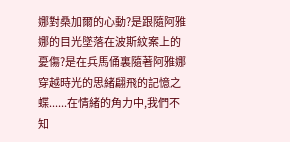娜對桑加爾的心動?是跟隨阿雅娜的目光墜落在波斯紋案上的憂傷?是在兵馬俑裏隨著阿雅娜穿越時光的思緒翩飛的記憶之蝶......在情緒的角力中,我們不知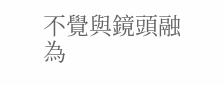不覺與鏡頭融為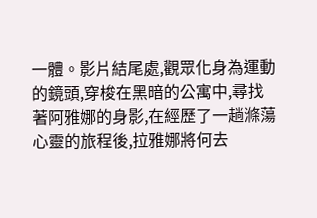一體。影片結尾處,觀眾化身為運動的鏡頭,穿梭在黑暗的公寓中,尋找著阿雅娜的身影,在經歷了一趟滌蕩心靈的旅程後,拉雅娜將何去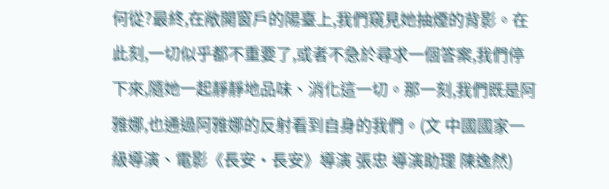何從?最終,在敞開窗戶的陽臺上,我們窺見她抽煙的背影。在此刻,一切似乎都不重要了,或者不急於尋求一個答案,我們停下來,隨她一起靜靜地品味、消化這一切。那一刻,我們既是阿雅娜,也通過阿雅娜的反射看到自身的我們。(文 中國國家一級導演、電影《長安·長安》導演 張忠 導演助理 陳逸然)